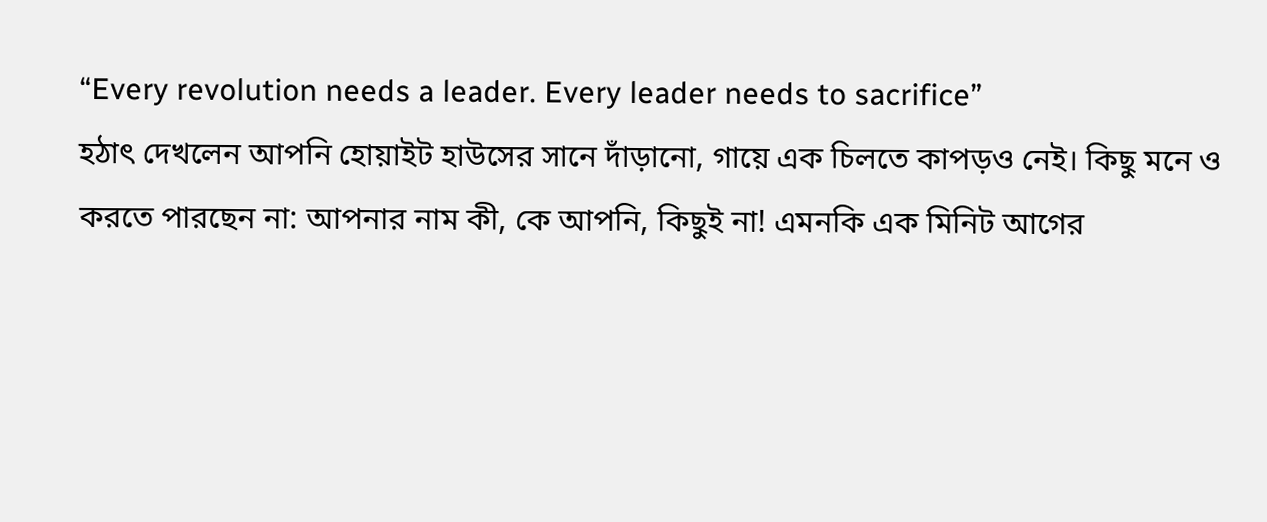“Every revolution needs a leader. Every leader needs to sacrifice”
হঠাৎ দেখলেন আপনি হোয়াইট হাউসের সানে দাঁড়ানো, গায়ে এক চিলতে কাপড়ও নেই। কিছু মনে ও করতে পারছেন না: আপনার নাম কী, কে আপনি, কিছুই না! এমনকি এক মিনিট আগের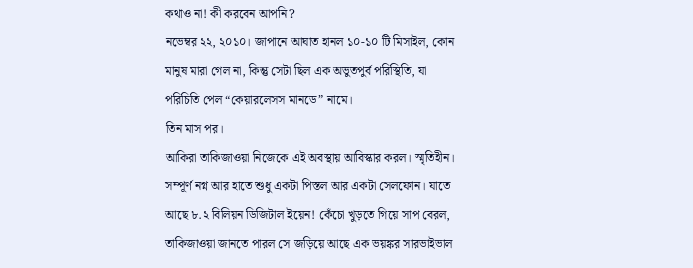কথাও না! কী করবেন আপনি?
নভেম্বর ২২, ২০১০। জাপানে আঘাত হানল ১০-১০ টি মিসাইল, কোন মানুষ মারা গেল না, কিন্তু সেটা ছিল এক অভুতপুর্ব পরিস্থিতি, যা পরিচিতি পেল “কেয়ারলেসস মানডে” নামে।
তিন মাস পর।
আকিরা তাকিজাওয়া নিজেকে এই অবস্থায় আবিস্কার করল। স্মৃতিহীন। সম্পূর্ণ নগ্ন আর হাতে শুধু একটা পিস্তল আর একটা সেলফোন। যাতে আছে ৮.২ বিলিয়ন ডিজিটাল ইয়েন! কেঁচো খুড়তে গিয়ে সাপ বেরল, তাকিজাওয়া জানতে পারল সে জড়িয়ে আছে এক ভয়ঙ্কর সারভাইভাল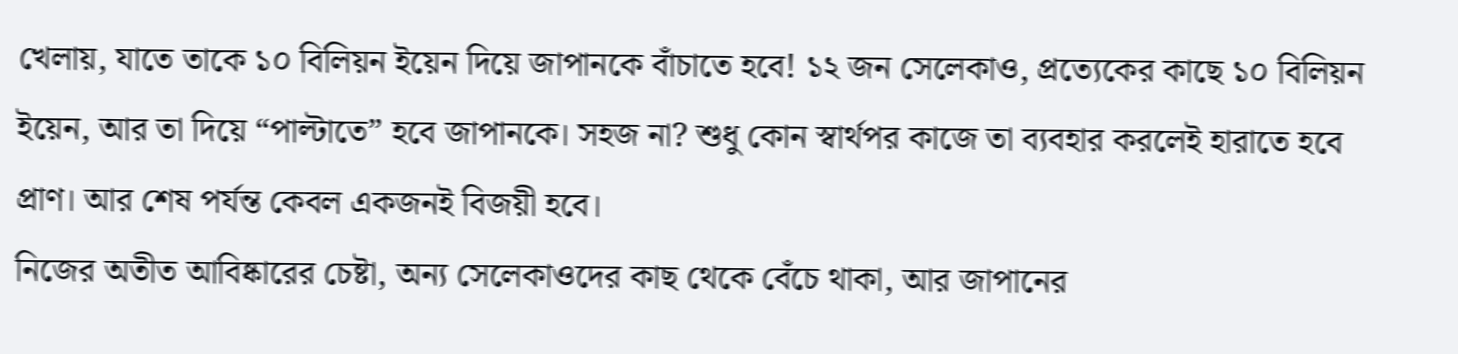খেলায়, যাতে তাকে ১০ বিলিয়ন ইয়েন দিয়ে জাপানকে বাঁচাতে হবে! ১২ জন সেলেকাও, প্রত্যেকের কাছে ১০ বিলিয়ন ইয়েন, আর তা দিয়ে “পাল্টাতে” হবে জাপানকে। সহজ না? শুধু কোন স্বার্থপর কাজে তা ব্যবহার করলেই হারাতে হবে প্রাণ। আর শেষ পর্যন্ত কেবল একজনই বিজয়ী হবে।
নিজের অতীত আবিষ্কারের চেষ্টা, অন্য সেলেকাওদের কাছ থেকে বেঁচে থাকা, আর জাপানের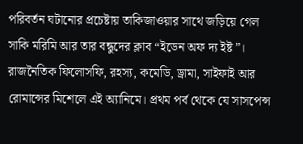পরিবর্তন ঘটানোর প্রচেষ্টায় তাকিজাওয়ার সাথে জড়িয়ে গেল সাকি মরিমি আর তার বন্ধুদের ক্লাব “ইডেন অফ দ্য ইষ্ট”।
রাজনৈতিক ফিলোসফি, রহস্য, কমেডি, ড্রামা, সাইফাই আর রোমান্সের মিশেলে এই অ্যানিমে। প্রথম পর্ব থেকে যে সাসপেন্স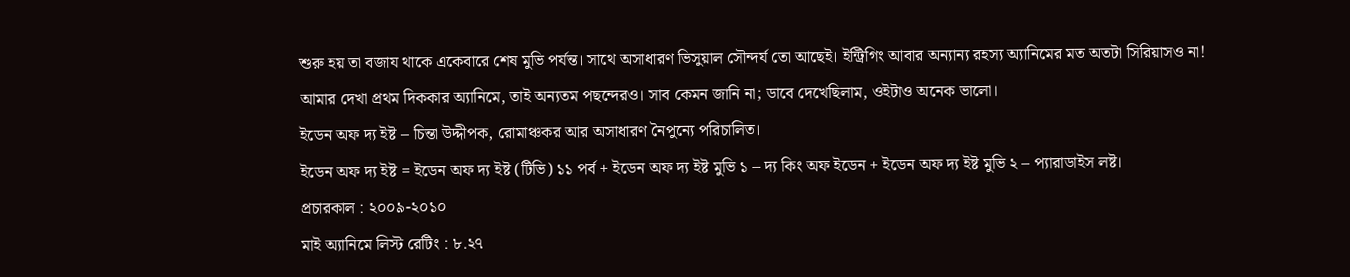শুরু হয় তা বজায থাকে একেবারে শেষ মুভি পর্যন্ত। সাথে অসাধারণ ভিসুয়াল সৌন্দর্য তো আছেই। ইন্ট্রিগিং আবার অন্যান্য রহস্য অ্যানিমের মত অতটা সিরিয়াসও না!
আমার দেখা প্রথম দিককার অ্যানিমে, তাই অন্যতম পছন্দেরও। সাব কেমন জানি না; ডাবে দেখেছিলাম, ওইটাও অনেক ভালো।
ইডেন অফ দ্য ইষ্ট – চিন্তা উদ্দীপক, রোমাঞ্চকর আর অসাধারণ নৈপুন্যে পরিচালিত।
ইডেন অফ দ্য ইষ্ট = ইডেন অফ দ্য ইষ্ট (টিভি) ১১ পর্ব + ইডেন অফ দ্য ইষ্ট মুভি ১ – দ্য কিং অফ ইডেন + ইডেন অফ দ্য ইষ্ট মুভি ২ – প্যারাডাইস লষ্ট।
প্রচারকাল : ২০০৯-২০১০
মাই অ্যানিমে লিস্ট রেটিং : ৮.২৭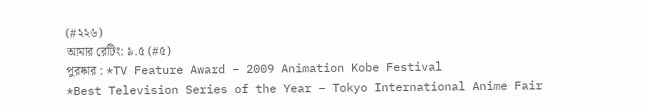(#২২৬)
আমার রেটিং: ৯.৫ (#৫)
পুরষ্কার : *TV Feature Award – 2009 Animation Kobe Festival
*Best Television Series of the Year – Tokyo International Anime Fair